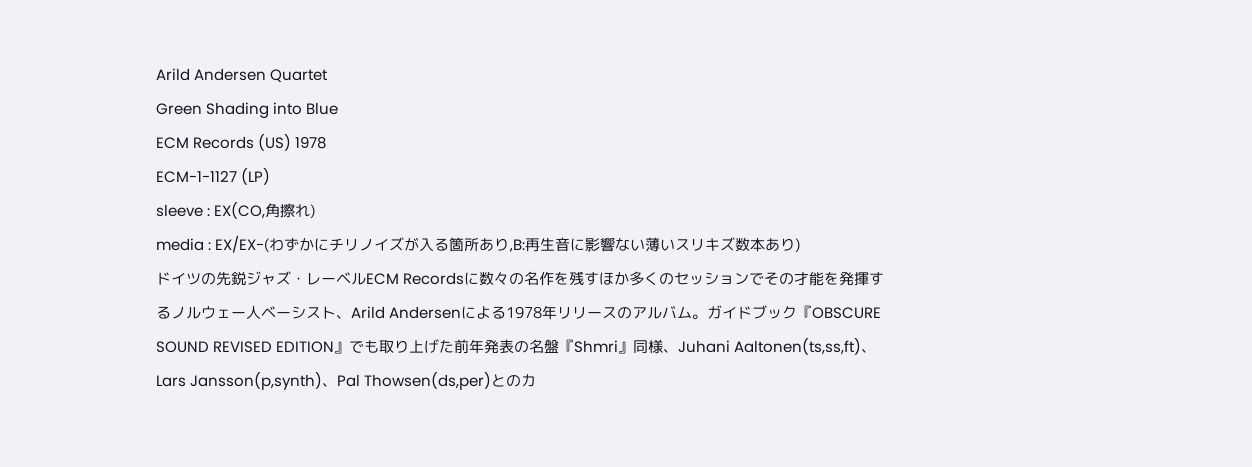Arild Andersen Quartet
Green Shading into Blue
ECM Records (US) 1978
ECM-1-1127 (LP)
sleeve : EX(CO,角擦れ)
media : EX/EX-(わずかにチリノイズが入る箇所あり,B:再生音に影響ない薄いスリキズ数本あり)
ドイツの先鋭ジャズ・レーベルECM Recordsに数々の名作を残すほか多くのセッションでその才能を発揮するノルウェー人ベーシスト、Arild Andersenによる1978年リリースのアルバム。ガイドブック『OBSCURE SOUND REVISED EDITION』でも取り上げた前年発表の名盤『Shmri』同様、Juhani Aaltonen(ts,ss,ft)、Lars Jansson(p,synth)、Pal Thowsen(ds,per)とのカ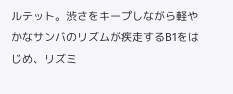ルテット。渋さをキープしながら軽やかなサンバのリズムが疾走するB1をはじめ、リズミ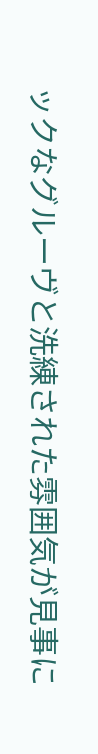ックなグルーヴと洗練された雰囲気が見事に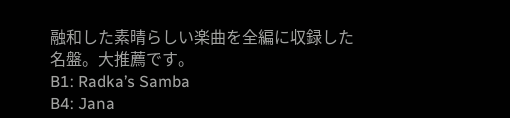融和した素晴らしい楽曲を全編に収録した名盤。大推薦です。
B1: Radka’s Samba
B4: Jana